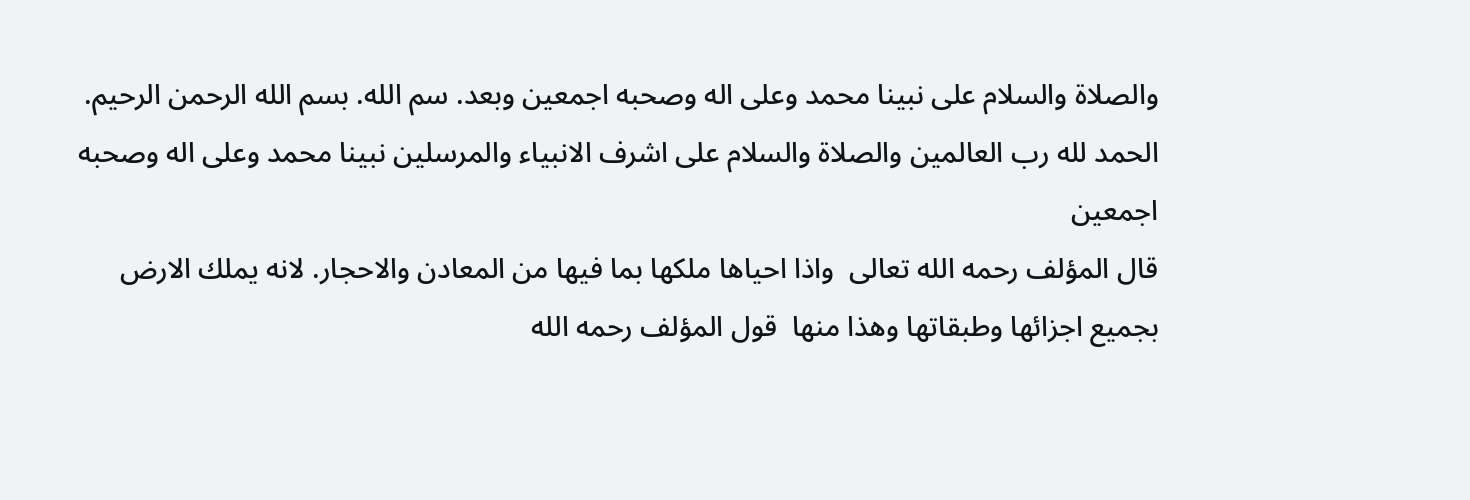والصلاة والسلام على نبينا محمد وعلى اله وصحبه اجمعين وبعد. سم الله. بسم الله الرحمن الرحيم. الحمد لله رب العالمين والصلاة والسلام على اشرف الانبياء والمرسلين نبينا محمد وعلى اله وصحبه اجمعين
قال المؤلف رحمه الله تعالى  واذا احياها ملكها بما فيها من المعادن والاحجار. لانه يملك الارض بجميع اجزائها وطبقاتها وهذا منها  قول المؤلف رحمه الله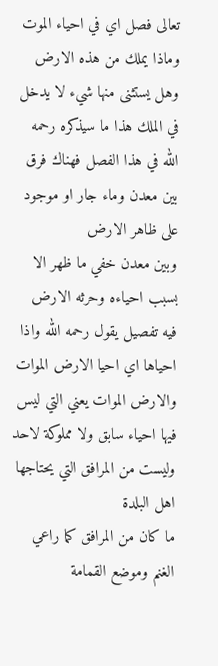تعالى فصل اي في احياء الموت
وماذا يملك من هذه الارض وهل يستثنى منها شيء لا يدخل في الملك هذا ما سيذكره رحمه الله في هذا الفصل فهناك فرق بين معدن وماء جار او موجود على ظاهر الارض
وبين معدن خفي ما ظهر الا بسبب احياءه وحرثه الارض فيه تفصيل يقول رحمه الله واذا احياها اي احيا الارض الموات والارض الموات يعني التي ليس فيها احياء سابق ولا مملوكة لاحد وليست من المرافق التي يحتاجها اهل البلدة
ما كان من المرافق كما راعي الغنم وموضع القمامة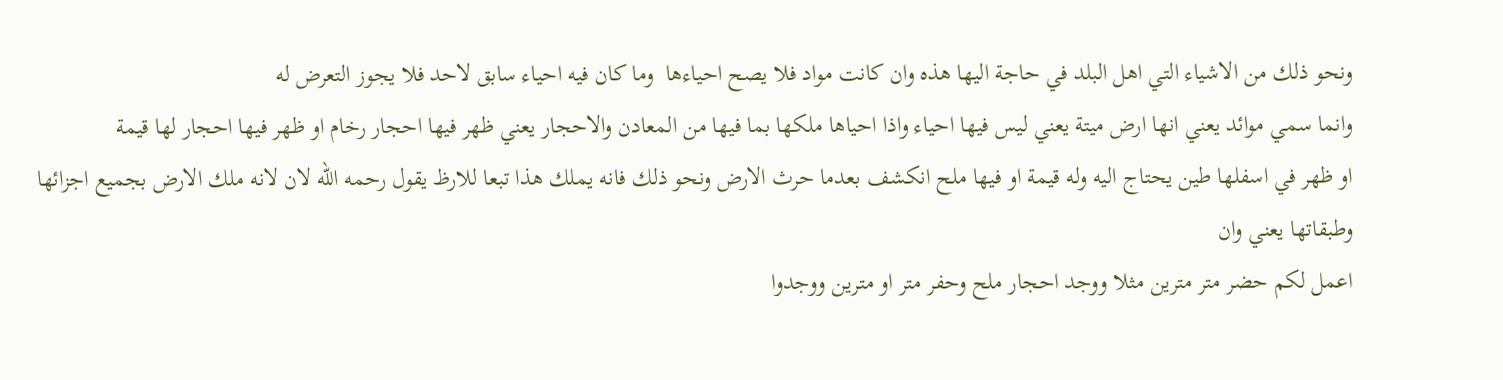ونحو ذلك من الاشياء التي اهل البلد في حاجة اليها هذه وان كانت مواد فلا يصح احياءها  وما كان فيه احياء سابق لاحد فلا يجوز التعرض له
وانما سمي موائد يعني انها ارض ميتة يعني ليس فيها احياء واذا احياها ملكها بما فيها من المعادن والاحجار يعني ظهر فيها احجار رخام او ظهر فيها احجار لها قيمة
او ظهر في اسفلها طين يحتاج اليه وله قيمة او فيها ملح انكشف بعدما حرث الارض ونحو ذلك فانه يملك هذا تبعا للارظ يقول رحمه الله لان لانه ملك الارض بجميع اجزائها وطبقاتها يعني وان
اعمل لكم حضر متر مترين مثلا ووجد احجار ملح وحفر متر او مترين ووجدوا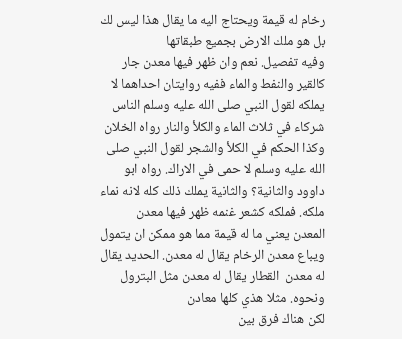رخام له قيمة ويحتاج اليه ما يقال هذا ليس لك بل هو ملك الارض بجميع طبقاتها
وفيه تفصيل. نعم وان ظهر فيها معدن جار كالقير والنفط والماء ففيه روايتان احداهما لا يملكه لقول النبي صلى الله عليه وسلم الناس شركاء في ثلاث الماء والكلأ والنار رواه الخلان
وكذا الحكم في الكلأ والشجر لقول النبي صلى الله عليه وسلم لا حمى في الاراك. رواه ابو داوود والثانية؟ والثانية يملك ذلك كله لانه نماء ملكه. فملكه كشعر غنمه ظهر فيها معدن
المعدن يعني ما له قيمة مما هو ممكن ان يتمول ويباع معدن الرخام يقال له معدن. الحديد يقال له معدن  القطار يقال له معدن مثل البترول ونحوه. مثلا هذي كلها معادن
لكن هناك فرق بين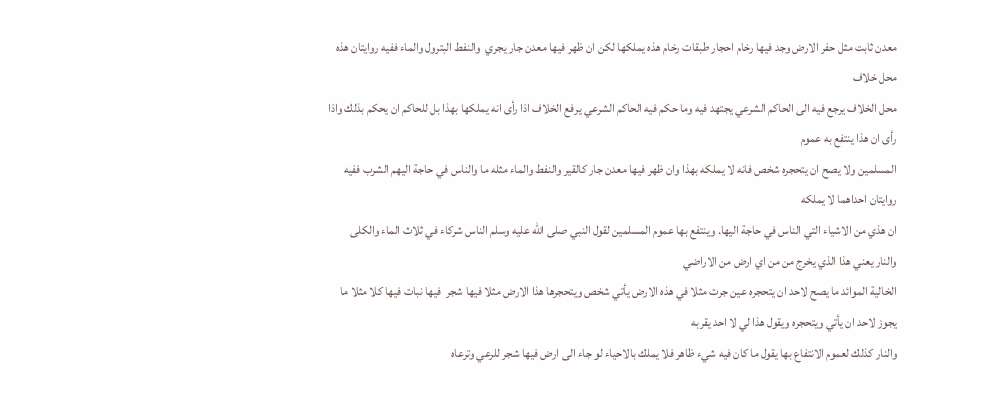معدن ثابت مثل حفر الارض وجد فيها رخام احجار طبقات رخام هذه يملكها لكن ان ظهر فيها معدن جار يجري  والنفط البترول والماء ففيه روايتان هذه محل خلاف
محل الخلاف يرجع فيه الى الحاكم الشرعي يجتهد فيه وما حكم فيه الحاكم الشرعي يرفع الخلاف اذا رأى انه يملكها بهذا بل للحاكم ان يحكم بذلك واذا رأى ان هذا ينتفع به عموم
المسلمين ولا يصح ان يتحجره شخص فانه لا يملكه بهذا وان ظهر فيها معدن جار كالقير والنفط والماء مثله ما والناس في حاجة اليهم الشرب ففيه روايتان احداهما لا يملكه
ان هذي من الاشياء التي الناس في حاجة اليها. وينتفع بها عموم المسلمين لقول النبي صلى الله عليه وسلم الناس شركاء في ثلاث الماء والكلى والنار يعني هذا الذي يخرج من من اي ارض من الاراضي
الخالية الموائد ما يصح لاحد ان يتحجره عين جرت مثلا في هذه الارض يأتي شخص ويتحجرها هذا الارض مثلا فيها شجر  فيها نبات فيها كلا مثلا ما يجوز لاحد ان يأتي ويتحجره ويقول هذا لي لا احد يقربه
والنار كذلك لعموم الانتفاع بها يقول ما كان فيه شيء ظاهر فلا يملك بالاحياء لو جاء الى ارض فيها شجر للرعي وترعاه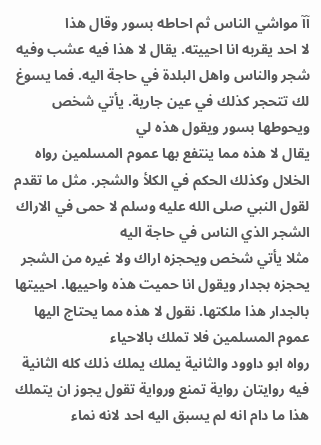آآ مواشي الناس ثم احاطه بسور وقال هذا
لا احد يقربه انا احييته. يقال لا هذا فيه عشب وفيه شجر والناس واهل البلدة في حاجة اليه. فما يسوغ لك تتحجر كذلك في عين جارية. يأتي شخص ويحوطها بسور ويقول هذه لي
يقال لا هذه مما ينتفع بها عموم المسلمين رواه الخلال وكذلك الحكم في الكلأ والشجر. مثل ما تقدم لقول النبي صلى الله عليه وسلم لا حمى في الاراك الشجر الذي الناس في حاجة اليه
مثلا يأتي شخص ويحجزه اراك ولا غيره من الشجر يحجزه بجدار ويقول انا حميت هذه واحييها. احييتها بالجدار هذا ملكتها. نقول لا هذه مما يحتاج اليها عموم المسلمين فلا تملك بالاحياء
رواه ابو داوود والثانية يملك يملك ذلك كله الثانية فيه روايتان رواية تمنع ورواية تقول يجوز ان يتملك هذا ما دام انه لم يسبق اليه احد لانه نماء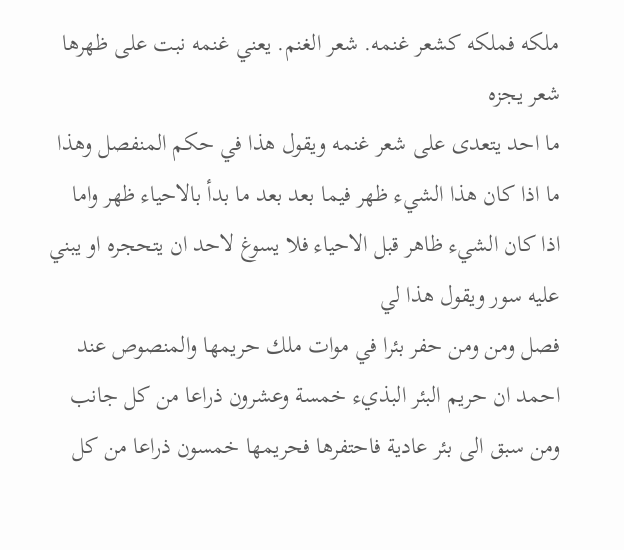ملكه فملكه كشعر غنمه. شعر الغنم. يعني غنمه نبت على ظهرها شعر يجزه
ما احد يتعدى على شعر غنمه ويقول هذا في حكم المنفصل وهذا ما اذا كان هذا الشيء ظهر فيما بعد بعد ما بدأ بالاحياء ظهر واما اذا كان الشيء ظاهر قبل الاحياء فلا يسوغ لاحد ان يتحجره او يبني عليه سور ويقول هذا لي
فصل ومن ومن حفر بئرا في موات ملك حريمها والمنصوص عند احمد ان حريم البئر البذيء خمسة وعشرون ذراعا من كل جانب ومن سبق الى بئر عادية فاحتفرها فحريمها خمسون ذراعا من كل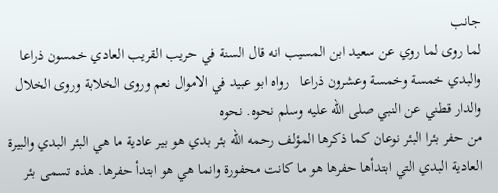جانب
لما روى لما روي عن سعيد ابن المسيب انه قال السنة في حريب القريب العادي خمسون ذراعا والبدي خمسة وخمسة وعشرون ذراعا   رواه ابو عبيد في الاموال نعم وروى الخلابة وروى الخلال والدار قطني عن النبي صلى الله عليه وسلم نحوه. نحوه
من حفر بئرا البئر نوعان كما ذكرها المؤلف رحمه الله بئر بدي هو بير عادية ما هي البئر البدي والبيرة العادية البدي التي ابتدأها حفرها هو ما كانت محفورة وانما هي هو ابتدأ حفرها. هذه تسمى بئر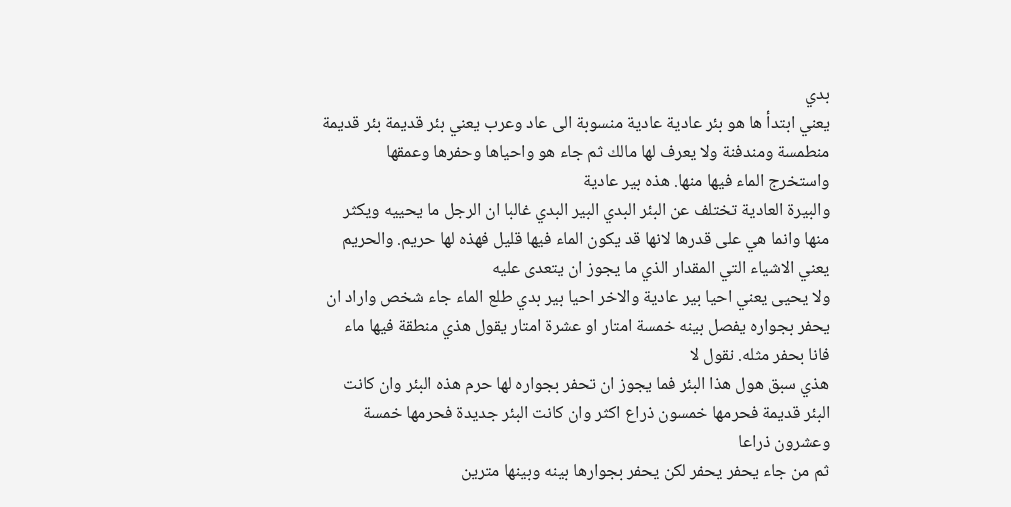بدي
يعني ابتدأ ها هو بئر عادية عادية منسوبة الى عاد وعرب يعني بئر قديمة بئر قديمة منطمسة ومندفنة ولا يعرف لها مالك ثم جاء هو واحياها وحفرها وعمقها واستخرج الماء فيها منها. هذه بير عادية
والبيرة العادية تختلف عن البئر البدي البير البدي غالبا ان الرجل ما يحييه ويكثر منها وانما هي على قدرها لانها قد يكون الماء فيها قليل فهذه لها حريم. والحريم يعني الاشياء التي المقدار الذي ما يجوز ان يتعدى عليه
ولا يحيى يعني احيا بير عادية والاخر احيا بير بدي طلع الماء جاء شخص واراد ان يحفر بجواره يفصل بينه خمسة امتار او عشرة امتار يقول هذي منطقة فيها ماء فانا بحفر مثله. نقول لا
هذي سبق هول هذا البئر فما يجوز ان تحفر بجواره لها حرم هذه البئر وان كانت البئر قديمة فحرمها خمسون ذراع اكثر وان كانت البئر جديدة فحرمها خمسة وعشرون ذراعا
ثم من جاء يحفر يحفر لكن يحفر بجوارها بينه وبينها مترين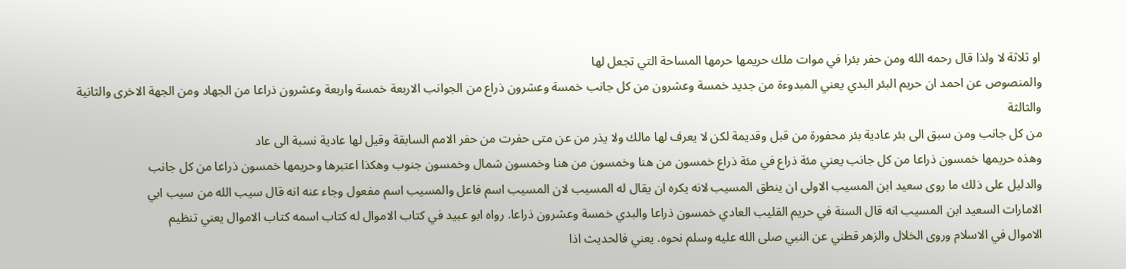او ثلاثة لا ولذا قال رحمه الله ومن حفر بئرا في موات ملك حريمها حرمها المساحة التي تجعل لها
والمنصوص عن احمد ان حريم البئر البدي يعني المبدوءة من جديد خمسة وعشرون من كل جانب خمسة وعشرون ذراع من الجوانب الاربعة خمسة واربعة وعشرون ذراعا من الجهاد ومن الجهة الاخرى والثانية والثالثة
من كل جانب ومن سبق الى بئر عادية بئر محفورة من قبل وقديمة لكن لا يعرف لها مالك ولا يذر من عن متى حفرت من حفر الامم السابقة وقيل لها عادية نسبة الى عاد
وهذه حريمها خمسون ذراعا من كل جانب يعني مئة ذراع في مئة ذراع خمسون من هنا وخمسون من هنا وخمسون شمال وخمسون جنوب وهكذا اعتبرها وحريمها خمسون ذراعا من كل جانب
والدليل على ذلك ما روى سعيد ابن المسيب الاولى ان ينطق المسيب لانه يكره ان يقال له المسيب لان المسيب اسم فاعل والمسيب اسم مفعول وجاء عنه انه قال سيب الله من سيب ابي
الامارات السعيد ابن المسيب انه قال السنة في حريم القليب العادي خمسون ذراعا والبدي خمسة وعشرون ذراعا. رواه ابو عبيد في كتاب الاموال له كتاب اسمه كتاب الاموال يعني تنظيم
الاموال في الاسلام وروى الخلال والزهر قطني عن النبي صلى الله عليه وسلم نحوه. يعني فالحديث اذا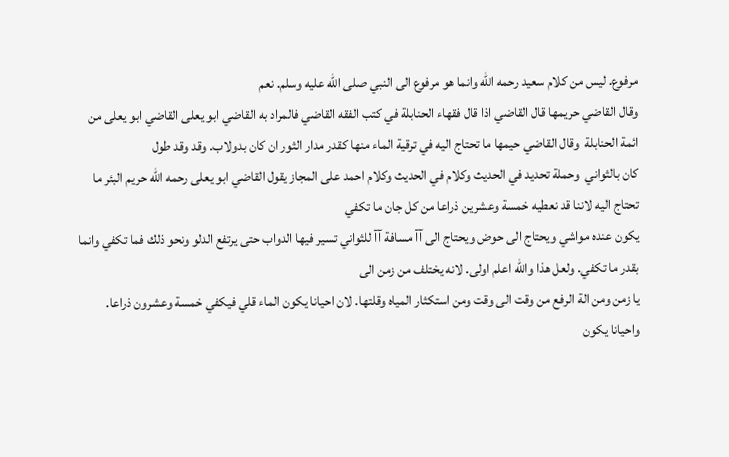مرفوع. ليس من كلام سعيد رحمه الله وانما هو مرفوع الى النبي صلى الله عليه وسلم. نعم
وقال القاضي حريمها قال القاضي اذا قال فقهاء الحنابلة في كتب الفقه القاضي فالمراد به القاضي ابو يعلى القاضي ابو يعلى من ائمة الحنابلة  وقال القاضي حيمها ما تحتاج اليه في ترقية الماء منها كقدر مدار الثور ان كان بدولاب. وقد وقد طول
كان بالثواني  وحملة تحديد في الحديث وكلام في الحديث وكلام احمد على المجاز يقول القاضي ابو يعلى رحمه الله حريم البئر ما تحتاج اليه لاننا قد نعطيه خمسة وعشرين ذراعا من كل جان ما تكفي
يكون عنده مواشي ويحتاج الى حوض ويحتاج الى آآ مسافة آآ للثواني تسير فيها الدواب حتى يرتفع الدلو ونحو ذلك فما تكفي وانما بقدر ما تكفي. ولعل هذا والله اعلم اولى. لانه يختلف من زمن الى
يا زمن ومن الة الرفع من وقت الى وقت ومن استكثار المياه وقلتها. لان احيانا يكون الماء قلي فيكفي خمسة وعشرون ذراعا. واحيانا يكون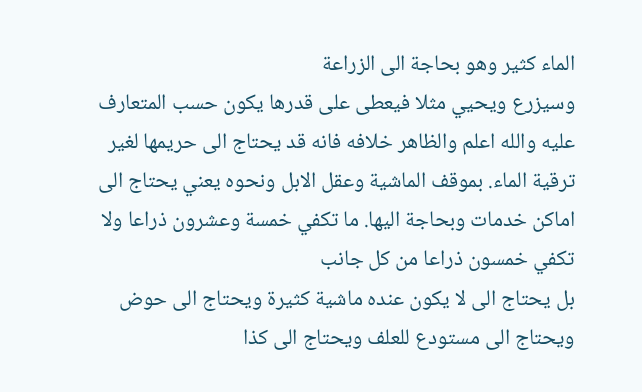الماء كثير وهو بحاجة الى الزراعة
وسيزرع ويحيي مثلا فيعطى على قدرها يكون حسب المتعارف عليه والله اعلم والظاهر خلافه فانه قد يحتاج الى حريمها لغير ترقية الماء. بموقف الماشية وعقل الابل ونحوه يعني يحتاج الى اماكن خدمات وبحاجة اليها. ما تكفي خمسة وعشرون ذراعا ولا تكفي خمسون ذراعا من كل جانب
بل يحتاج الى لا يكون عنده ماشية كثيرة ويحتاج الى حوض ويحتاج الى مستودع للعلف ويحتاج الى كذا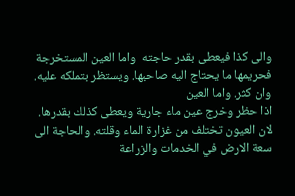والى كذا فيعطى بقدر حاجته  واما العين المستخرجة فحريمها ما يحتاج اليه صاحبها. ويستظر بتملكه عليه. وان كثر. واما العين
اذا حظر وخرج عين ماء جارية ويعطى كذلك بقدرها. لان العيون تختلف من غزارة الماء وقلته. والحاجة الى سعة الارض في الخدمات والزراعة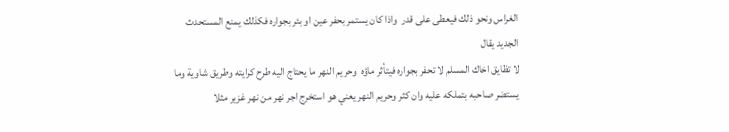الغراس ونحو ذلك فيعطى على قدر  واذا كان يستمر بحفر عين او بئر بجواره فكذلك يمنع المستحدث الجديد يقال
لا تظايق اخاك المسلم لا تحفر بجواره فيتأثر ماؤه  وحريم النهر ما يحتاج اليه طرح كرايته وطريق شاوية وما يستضر صاحبه بتملكه عليه وان كثر وحريم النهر يعني هو استخرج اجر نهر من نهر غزير مثلا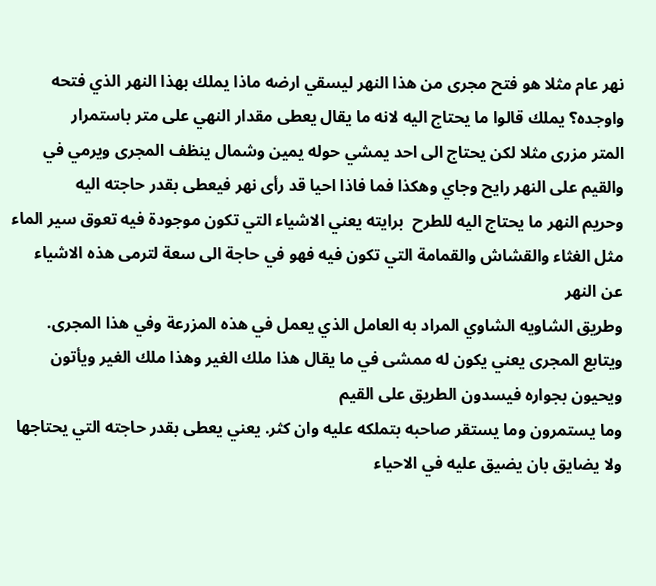نهر عام مثلا هو فتح مجرى من هذا النهر ليسقي ارضه ماذا يملك بهذا النهر الذي فتحه واوجده؟ يملك قالوا ما يحتاج اليه لانه ما يقال يعطى مقدار النهي على متر باستمرار
المتر مزرى مثلا لكن يحتاج الى احد يمشي حوله يمين وشمال ينظف المجرى ويرمي في والقيم على النهر رايح وجاي وهكذا فما فاذا احيا قد رأى نهر فيعطى بقدر حاجته اليه
وحريم النهر ما يحتاج اليه للطرح  برايته يعني الاشياء التي تكون موجودة فيه تعوق سير الماء مثل الغثاء والقشاش والقمامة التي تكون فيه فهو في حاجة الى سعة لترمى هذه الاشياء عن النهر
وطريق الشاويه الشاوي المراد به العامل الذي يعمل في هذه المزرعة وفي هذا المجرى. ويتابع المجرى يعني يكون له ممشى في ما يقال هذا ملك الغير وهذا ملك الغير ويأتون ويحيون بجواره فيسدون الطريق على القيم
وما يستمرون وما يستقر صاحبه بتملكه عليه وان كثر. يعني يعطى بقدر حاجته التي يحتاجها ولا يضايق بان يضيق عليه في الاحياء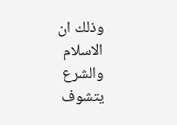وذلك ان الاسلام والشرع يتشوف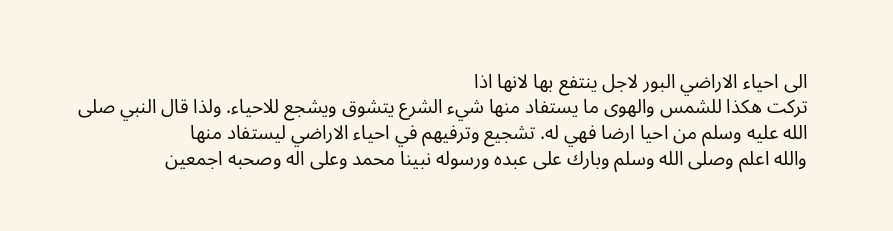الى احياء الاراضي البور لاجل ينتفع بها لانها اذا
تركت هكذا للشمس والهوى ما يستفاد منها شيء الشرع يتشوق ويشجع للاحياء. ولذا قال النبي صلى الله عليه وسلم من احيا ارضا فهي له. تشجيع وترفيهم في احياء الاراضي ليستفاد منها
والله اعلم وصلى الله وسلم وبارك على عبده ورسوله نبينا محمد وعلى اله وصحبه اجمعين